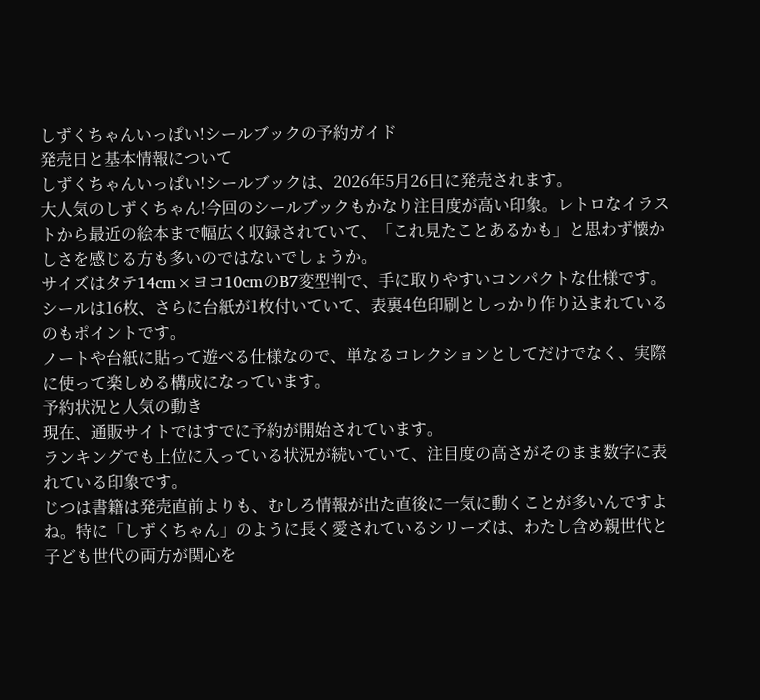しずくちゃんいっぱい!シールブックの予約ガイド
発売日と基本情報について
しずくちゃんいっぱい!シールブックは、2026年5月26日に発売されます。
大人気のしずくちゃん!今回のシールブックもかなり注目度が高い印象。レトロなイラストから最近の絵本まで幅広く収録されていて、「これ見たことあるかも」と思わず懐かしさを感じる方も多いのではないでしょうか。
サイズはタテ14cm×ヨコ10cmのB7変型判で、手に取りやすいコンパクトな仕様です。シールは16枚、さらに台紙が1枚付いていて、表裏4色印刷としっかり作り込まれているのもポイントです。
ノートや台紙に貼って遊べる仕様なので、単なるコレクションとしてだけでなく、実際に使って楽しめる構成になっています。
予約状況と人気の動き
現在、通販サイトではすでに予約が開始されています。
ランキングでも上位に入っている状況が続いていて、注目度の高さがそのまま数字に表れている印象です。
じつは書籍は発売直前よりも、むしろ情報が出た直後に一気に動くことが多いんですよね。特に「しずくちゃん」のように長く愛されているシリーズは、わたし含め親世代と子ども世代の両方が関心を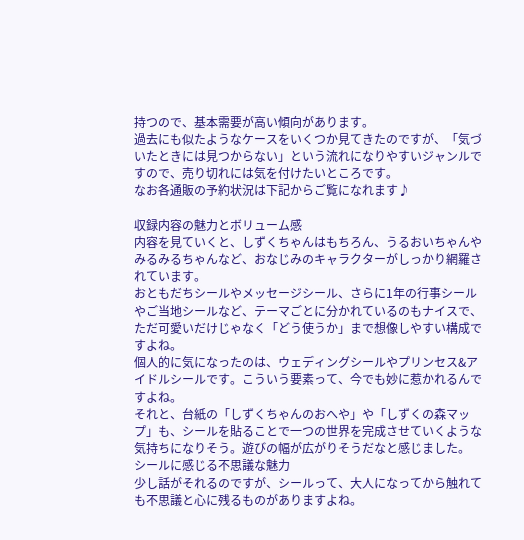持つので、基本需要が高い傾向があります。
過去にも似たようなケースをいくつか見てきたのですが、「気づいたときには見つからない」という流れになりやすいジャンルですので、売り切れには気を付けたいところです。
なお各通販の予約状況は下記からご覧になれます♪

収録内容の魅力とボリューム感
内容を見ていくと、しずくちゃんはもちろん、うるおいちゃんやみるみるちゃんなど、おなじみのキャラクターがしっかり網羅されています。
おともだちシールやメッセージシール、さらに1年の行事シールやご当地シールなど、テーマごとに分かれているのもナイスで、ただ可愛いだけじゃなく「どう使うか」まで想像しやすい構成ですよね。
個人的に気になったのは、ウェディングシールやプリンセス&アイドルシールです。こういう要素って、今でも妙に惹かれるんですよね。
それと、台紙の「しずくちゃんのおへや」や「しずくの森マップ」も、シールを貼ることで一つの世界を完成させていくような気持ちになりそう。遊びの幅が広がりそうだなと感じました。
シールに感じる不思議な魅力
少し話がそれるのですが、シールって、大人になってから触れても不思議と心に残るものがありますよね。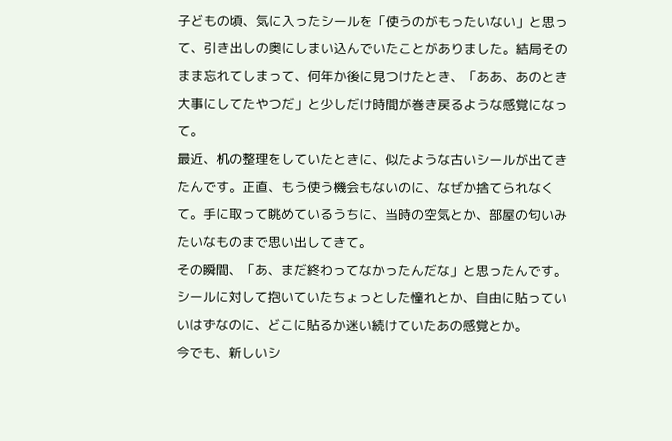子どもの頃、気に入ったシールを「使うのがもったいない」と思って、引き出しの奥にしまい込んでいたことがありました。結局そのまま忘れてしまって、何年か後に見つけたとき、「ああ、あのとき大事にしてたやつだ」と少しだけ時間が巻き戻るような感覚になって。
最近、机の整理をしていたときに、似たような古いシールが出てきたんです。正直、もう使う機会もないのに、なぜか捨てられなくて。手に取って眺めているうちに、当時の空気とか、部屋の匂いみたいなものまで思い出してきて。
その瞬間、「あ、まだ終わってなかったんだな」と思ったんです。シールに対して抱いていたちょっとした憧れとか、自由に貼っていいはずなのに、どこに貼るか迷い続けていたあの感覚とか。
今でも、新しいシ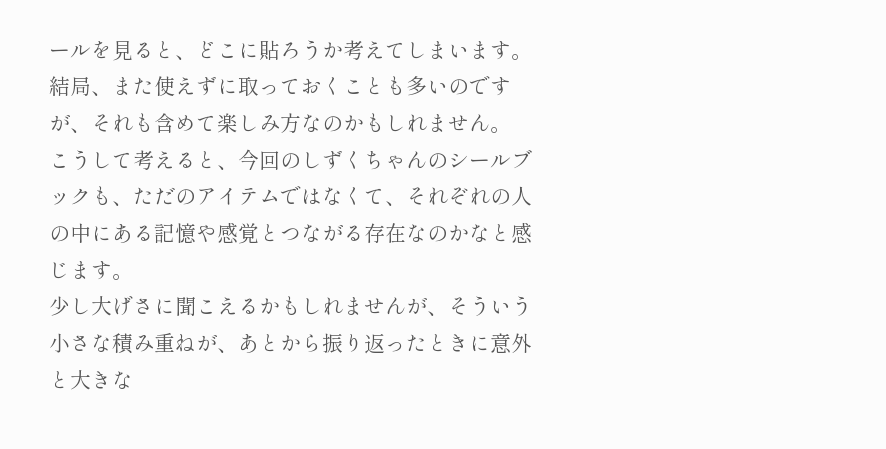ールを見ると、どこに貼ろうか考えてしまいます。結局、また使えずに取っておくことも多いのですが、それも含めて楽しみ方なのかもしれません。
こうして考えると、今回のしずくちゃんのシールブックも、ただのアイテムではなくて、それぞれの人の中にある記憶や感覚とつながる存在なのかなと感じます。
少し大げさに聞こえるかもしれませんが、そういう小さな積み重ねが、あとから振り返ったときに意外と大きな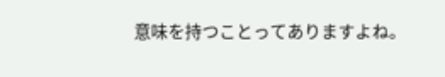意味を持つことってありますよね。